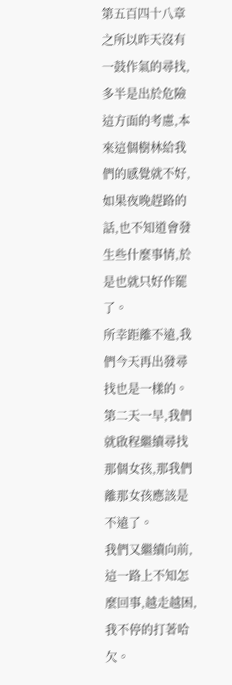第五百四十八章
之所以昨天沒有一鼓作氣的尋找,多半是出於危險這方面的考慮,本來這個樹林給我們的感覺就不好,如果夜晚趕路的話,也不知道會發生些什麼事情,於是也就只好作罷了。
所幸距離不遠,我們今天再出發尋找也是一樣的。
第二天一早,我們就啟程繼續尋找那個女孩,那我們離那女孩應該是不遠了。
我們又繼續向前,這一路上不知怎麼回事,越走越困,我不停的打著哈欠。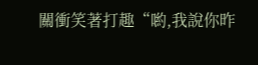關衝笑著打趣“喲,我說你昨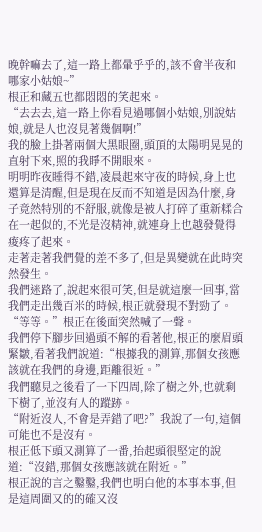晚幹嘛去了,這一路上都暈乎乎的,該不會半夜和哪家小姑娘~”
根正和藏五也都悶悶的笑起來。
“去去去,這一路上你看見過哪個小姑娘,別說姑娘,就是人也沒見著幾個啊!”
我的臉上掛著兩個大黑眼圈,頭頂的太陽明晃晃的直射下來,照的我睜不開眼來。
明明昨夜睡得不錯,凌晨起來守夜的時候,身上也還算是清醒,但是現在反而不知道是因為什麼,身子竟然特別的不舒服,就像是被人打碎了重新糅合在一起似的,不光是沒精神,就連身上也越發覺得痠疼了起來。
走著走著我們覺的差不多了,但是異變就在此時突然發生。
我們迷路了,說起來很可笑,但是就這麼一回事,當我們走出幾百米的時候,根正就發現不對勁了。
“等等。”根正在後面突然喊了一聲。
我們停下腳步回過頭不解的看著他,根正的麼眉頭緊皺,看著我們說道:“根據我的測算,那個女孩應該就在我們的身邊,距離很近。”
我們聽見之後看了一下四周,除了樹之外,也就剩下樹了,並沒有人的蹤跡。
“附近沒人,不會是弄錯了吧?”我說了一句,這個可能也不是沒有。
根正低下頭又測算了一番,抬起頭很堅定的說道:“沒錯,那個女孩應該就在附近。”
根正說的言之鑿鑿,我們也明白他的本事本事,但是這周圍又的的確又沒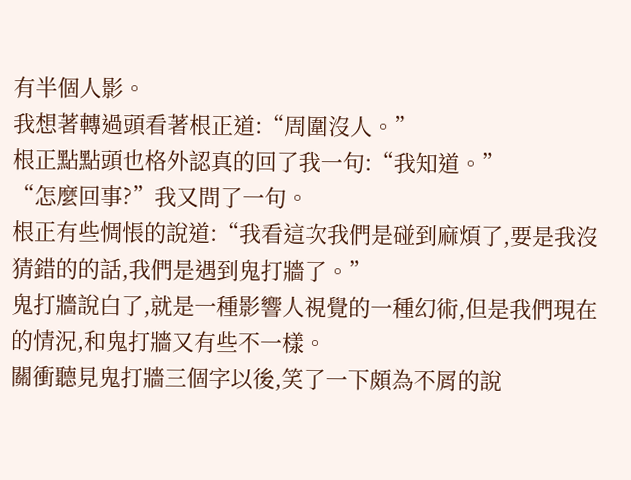有半個人影。
我想著轉過頭看著根正道:“周圍沒人。”
根正點點頭也格外認真的回了我一句:“我知道。”
“怎麼回事?”我又問了一句。
根正有些惆悵的說道:“我看這次我們是碰到麻煩了,要是我沒猜錯的的話,我們是遇到鬼打牆了。”
鬼打牆說白了,就是一種影響人視覺的一種幻術,但是我們現在的情況,和鬼打牆又有些不一樣。
關衝聽見鬼打牆三個字以後,笑了一下頗為不屑的說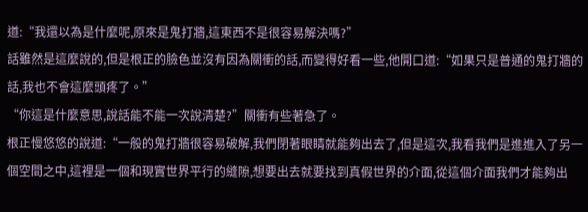道:“我還以為是什麼呢,原來是鬼打牆,這東西不是很容易解決嗎?”
話雖然是這麼說的,但是根正的臉色並沒有因為關衝的話,而變得好看一些,他開口道:“如果只是普通的鬼打牆的話,我也不會這麼頭疼了。”
“你這是什麼意思,說話能不能一次說清楚?”關衝有些著急了。
根正慢悠悠的說道:“一般的鬼打牆很容易破解,我們閉著眼睛就能夠出去了,但是這次,我看我們是進進入了另一個空間之中,這裡是一個和現實世界平行的縫隙,想要出去就要找到真假世界的介面,從這個介面我們才能夠出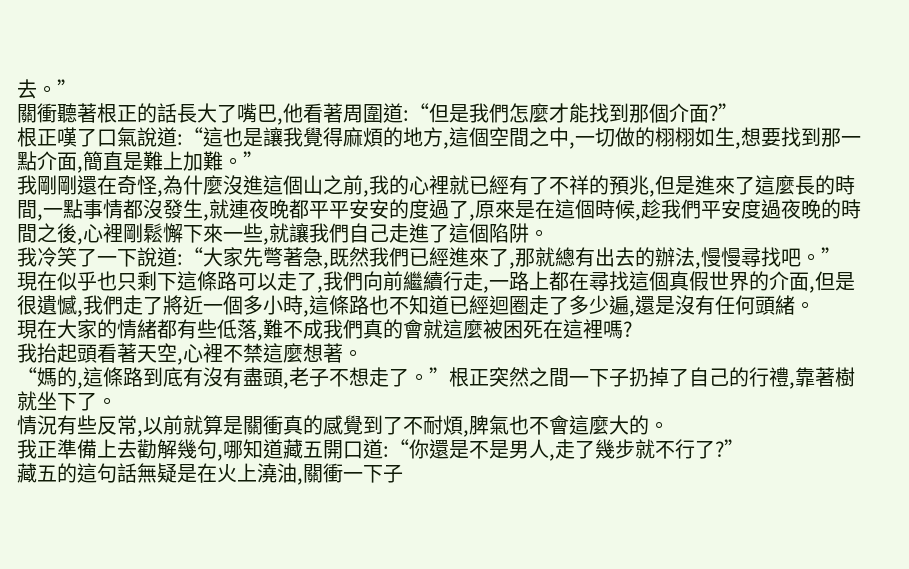去。”
關衝聽著根正的話長大了嘴巴,他看著周圍道:“但是我們怎麼才能找到那個介面?”
根正嘆了口氣說道:“這也是讓我覺得麻煩的地方,這個空間之中,一切做的栩栩如生,想要找到那一點介面,簡直是難上加難。”
我剛剛還在奇怪,為什麼沒進這個山之前,我的心裡就已經有了不祥的預兆,但是進來了這麼長的時間,一點事情都沒發生,就連夜晚都平平安安的度過了,原來是在這個時候,趁我們平安度過夜晚的時間之後,心裡剛鬆懈下來一些,就讓我們自己走進了這個陷阱。
我冷笑了一下說道:“大家先彆著急,既然我們已經進來了,那就總有出去的辦法,慢慢尋找吧。”
現在似乎也只剩下這條路可以走了,我們向前繼續行走,一路上都在尋找這個真假世界的介面,但是很遺憾,我們走了將近一個多小時,這條路也不知道已經迴圈走了多少遍,還是沒有任何頭緒。
現在大家的情緒都有些低落,難不成我們真的會就這麼被困死在這裡嗎?
我抬起頭看著天空,心裡不禁這麼想著。
“媽的,這條路到底有沒有盡頭,老子不想走了。”根正突然之間一下子扔掉了自己的行禮,靠著樹就坐下了。
情況有些反常,以前就算是關衝真的感覺到了不耐煩,脾氣也不會這麼大的。
我正準備上去勸解幾句,哪知道藏五開口道:“你還是不是男人,走了幾步就不行了?”
藏五的這句話無疑是在火上澆油,關衝一下子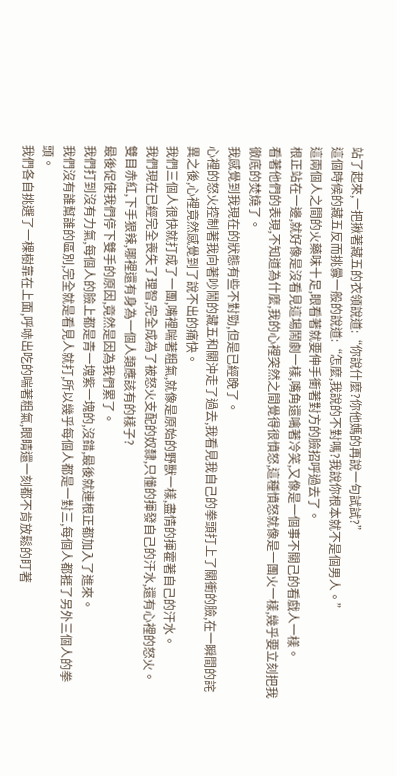站了起來,一把揪著藏五的衣領說道:“你說什麼?你他媽的再說一句試試?”
這個時候的藏五反而挑釁一般的說道:“怎麼,我說的不對嗎?我說你根本就不是個男人。”
這兩個人之間的火藥味十足,眼看著就要伸手衝著對方的臉招呼過去了。
根正站在一邊,就好像是沒看見這場鬧劇一樣,嘴角還噙著冷笑,又像是一個事不關己的看戲人一樣。
看著他們的表現,不知道為什麼,我的心裡突然之間覺得很憤怒,這種憤怒就像是一團火一樣,幾乎要立刻把我徹底的焚燒了。
我感覺到我現在的狀態有些不對勁,但是已經晚了。
心裡的怒火控制著我向著吵鬧的藏五和關沖走了過去,我看見我自己的拳頭打上了關衝的臉,在一瞬間的詫異之後,心裡竟然感覺到了說不出的痛快。
我們三個人很快就打成了一團,嘴裡喘著粗氣,就像是原始的野獸一樣,盡情的揮霍著自己的汗水。
我們現在已經完全喪失了理智,完全成為了被怒火支配的奴隸,只懂的揮發自己的汗水,還有心裡的怒火。
雙目赤紅,下手狠辣,哪裡還有身為一個人類應該有的樣子?
最後促使我們停下雙手的原因,竟然是因為我們累了。
我們打到沒有力氣,每個人的臉上都是青一塊紫一塊的,沒錯,最後就連根正都加入了進來。
我們沒有誰幫誰的區別,完全就是看見人就打,所以幾乎每個人都是一對三,每個人都捱了另外三個人的拳頭。
我們各自挑選了一棵樹靠在上面,呼哧出吃的喘著粗氣,眼睛還一刻都不肯放鬆的盯著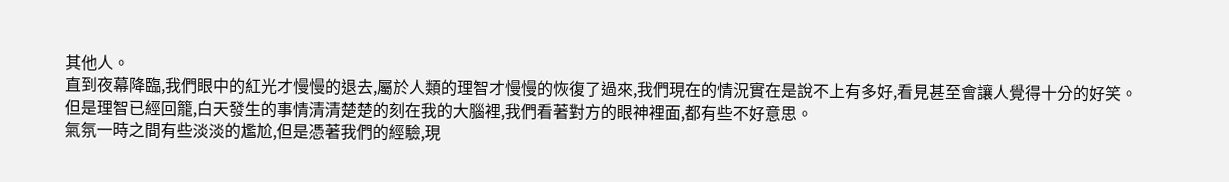其他人。
直到夜幕降臨,我們眼中的紅光才慢慢的退去,屬於人類的理智才慢慢的恢復了過來,我們現在的情況實在是說不上有多好,看見甚至會讓人覺得十分的好笑。
但是理智已經回籠,白天發生的事情清清楚楚的刻在我的大腦裡,我們看著對方的眼神裡面,都有些不好意思。
氣氛一時之間有些淡淡的尷尬,但是憑著我們的經驗,現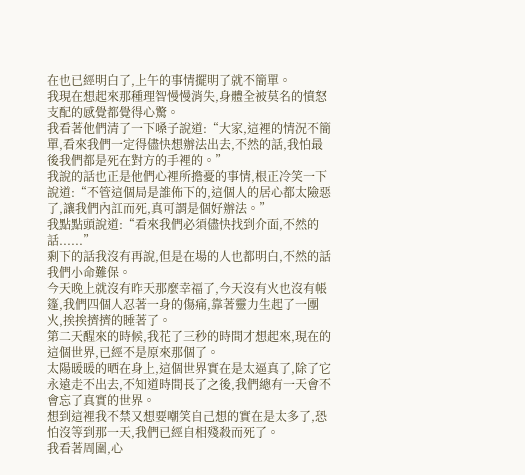在也已經明白了,上午的事情擺明了就不簡單。
我現在想起來那種理智慢慢消失,身體全被莫名的憤怒支配的感覺都覺得心驚。
我看著他們清了一下嗓子說道:“大家,這裡的情況不簡單,看來我們一定得儘快想辦法出去,不然的話,我怕最後我們都是死在對方的手裡的。”
我說的話也正是他們心裡所擔憂的事情,根正冷笑一下說道:“不管這個局是誰佈下的,這個人的居心都太險惡了,讓我們內訌而死,真可謂是個好辦法。”
我點點頭說道:“看來我們必須儘快找到介面,不然的話......”
剩下的話我沒有再說,但是在場的人也都明白,不然的話我們小命難保。
今天晚上就沒有昨天那麼幸福了,今天沒有火也沒有帳篷,我們四個人忍著一身的傷痛,靠著靈力生起了一團火,挨挨擠擠的睡著了。
第二天醒來的時候,我花了三秒的時間才想起來,現在的這個世界,已經不是原來那個了。
太陽暖暖的晒在身上,這個世界實在是太逼真了,除了它永遠走不出去,不知道時間長了之後,我們總有一天會不會忘了真實的世界。
想到這裡我不禁又想要嘲笑自己想的實在是太多了,恐怕沒等到那一天,我們已經自相殘殺而死了。
我看著周圍,心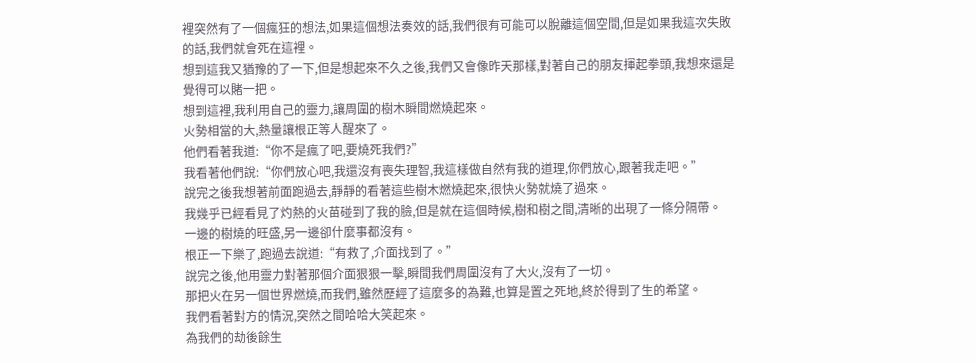裡突然有了一個瘋狂的想法,如果這個想法奏效的話,我們很有可能可以脫離這個空間,但是如果我這次失敗的話,我們就會死在這裡。
想到這我又猶豫的了一下,但是想起來不久之後,我們又會像昨天那樣,對著自己的朋友揮起拳頭,我想來還是覺得可以賭一把。
想到這裡,我利用自己的靈力,讓周圍的樹木瞬間燃燒起來。
火勢相當的大,熱量讓根正等人醒來了。
他們看著我道:“你不是瘋了吧,要燒死我們?”
我看著他們說:“你們放心吧,我還沒有喪失理智,我這樣做自然有我的道理,你們放心,跟著我走吧。”
說完之後我想著前面跑過去,靜靜的看著這些樹木燃燒起來,很快火勢就燒了過來。
我幾乎已經看見了灼熱的火苗碰到了我的臉,但是就在這個時候,樹和樹之間,清晰的出現了一條分隔帶。
一邊的樹燒的旺盛,另一邊卻什麼事都沒有。
根正一下樂了,跑過去說道:“有救了,介面找到了。”
說完之後,他用靈力對著那個介面狠狠一擊,瞬間我們周圍沒有了大火,沒有了一切。
那把火在另一個世界燃燒,而我們,雖然歷經了這麼多的為難,也算是置之死地,終於得到了生的希望。
我們看著對方的情況,突然之間哈哈大笑起來。
為我們的劫後餘生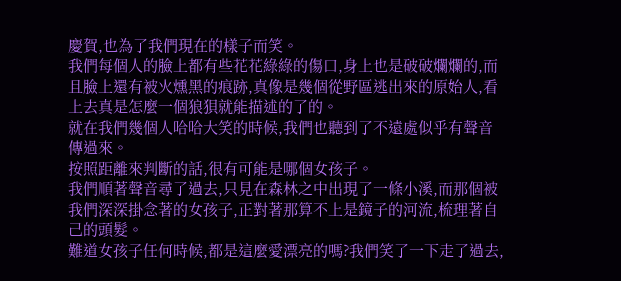慶賀,也為了我們現在的樣子而笑。
我們每個人的臉上都有些花花綠綠的傷口,身上也是破破爛爛的,而且臉上還有被火燻黑的痕跡,真像是幾個從野區逃出來的原始人,看上去真是怎麼一個狼狽就能描述的了的。
就在我們幾個人哈哈大笑的時候,我們也聽到了不遠處似乎有聲音傳過來。
按照距離來判斷的話,很有可能是哪個女孩子。
我們順著聲音尋了過去,只見在森林之中出現了一條小溪,而那個被我們深深掛念著的女孩子,正對著那算不上是鏡子的河流,梳理著自己的頭髮。
難道女孩子任何時候,都是這麼愛漂亮的嗎?我們笑了一下走了過去,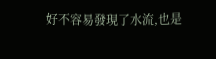好不容易發現了水流,也是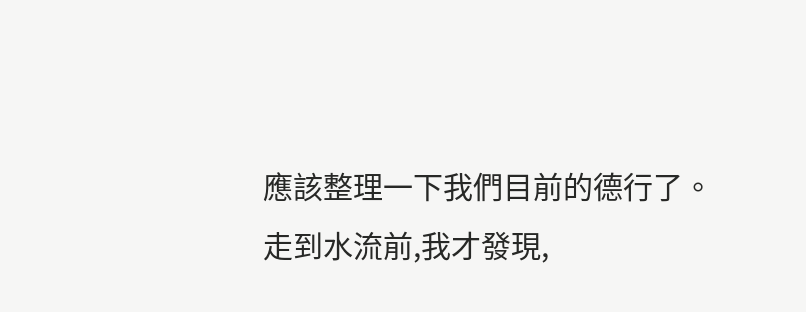應該整理一下我們目前的德行了。
走到水流前,我才發現,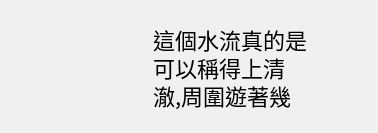這個水流真的是可以稱得上清澈,周圍遊著幾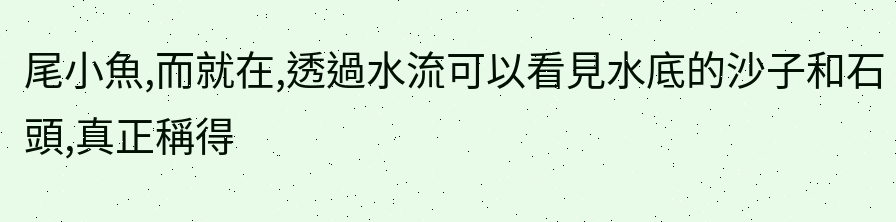尾小魚,而就在,透過水流可以看見水底的沙子和石頭,真正稱得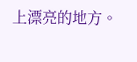上漂亮的地方。